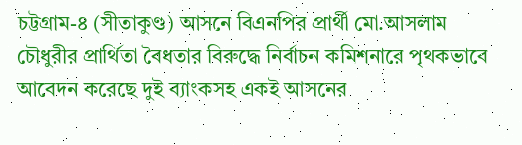চট্টগ্রাম-৪ (সীতাকুণ্ড) আসনে বিএনপির প্রার্থী মো.আসলাম চৌধুরীর প্রার্থিতা বৈধতার বিরুদ্ধে নির্বাচন কমিশনারে পৃথকভাবে আবেদন করেছে দুই ব্যাংকসহ একই আসনের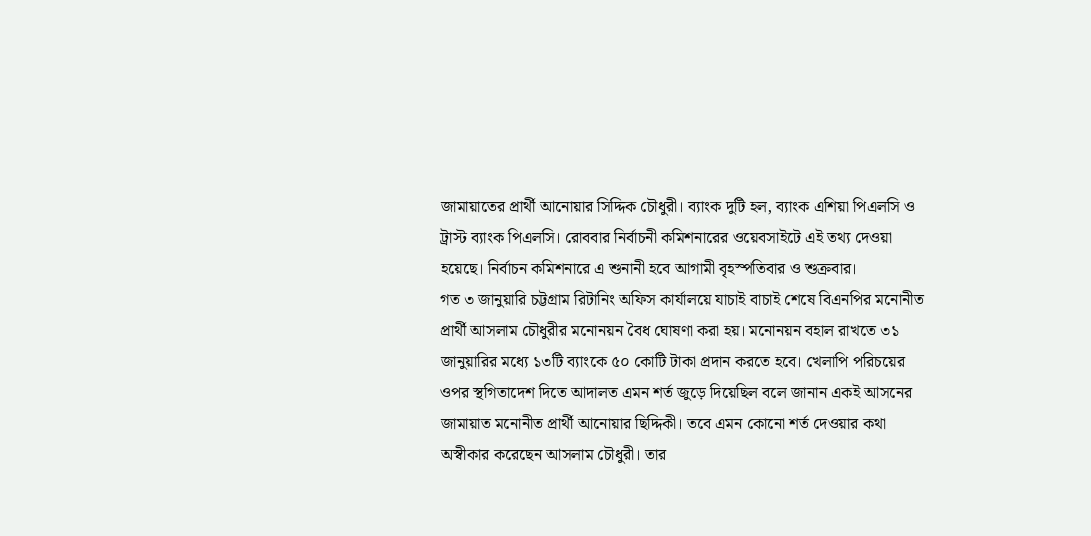জামায়াতের প্রার্থী আনোয়ার সিদ্দিক চৌধুরী। ব্যাংক দুটি হল, ব্যাংক এশিয়া পিএলসি ও ট্রাস্ট ব্যাংক পিএলসি। রোববার নির্বাচনী কমিশনারের ওয়েবসাইটে এই তথ্য দেওয়া হয়েছে। নির্বাচন কমিশনারে এ শুনানী হবে আগামী বৃহস্পতিবার ও শুক্রবার।
গত ৩ জানুয়ারি চট্টগ্রাম রিটানিং অফিস কার্যালয়ে যাচাই বাচাই শেষে বিএনপির মনোনীত প্রার্থী আসলাম চৌধুরীর মনোনয়ন বৈধ ঘোষণা করা হয়। মনোনয়ন বহাল রাখতে ৩১ জানুয়ারির মধ্যে ১৩টি ব্যাংকে ৫০ কোটি টাকা প্রদান করতে হবে। খেলাপি পরিচয়ের ওপর স্থগিতাদেশ দিতে আদালত এমন শর্ত জুড়ে দিয়েছিল বলে জানান একই আসনের জামায়াত মনোনীত প্রার্থী আনোয়ার ছিদ্দিকী। তবে এমন কোনো শর্ত দেওয়ার কথা অস্বীকার করেছেন আসলাম চৌধুরী। তার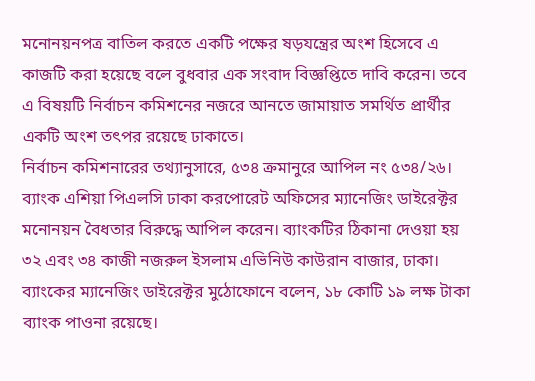মনোনয়নপত্র বাতিল করতে একটি পক্ষের ষড়যন্ত্রের অংশ হিসেবে এ কাজটি করা হয়েছে বলে বুধবার এক সংবাদ বিজ্ঞপ্তিতে দাবি করেন। তবে এ বিষয়টি নির্বাচন কমিশনের নজরে আনতে জামায়াত সমর্থিত প্রার্থীর একটি অংশ তৎপর রয়েছে ঢাকাতে।
নির্বাচন কমিশনারের তথ্যানুসারে, ৫৩৪ ক্রমানুরে আপিল নং ৫৩৪/২৬। ব্যাংক এশিয়া পিএলসি ঢাকা করপোরেট অফিসের ম্যানেজিং ডাইরেক্টর মনোনয়ন বৈধতার বিরুদ্ধে আপিল করেন। ব্যাংকটির ঠিকানা দেওয়া হয় ৩২ এবং ৩৪ কাজী নজরুল ইসলাম এভিনিউ কাউরান বাজার, ঢাকা।
ব্যাংকের ম্যানেজিং ডাইরেক্টর মুঠোফোনে বলেন, ১৮ কোটি ১৯ লক্ষ টাকা ব্যাংক পাওনা রয়েছে।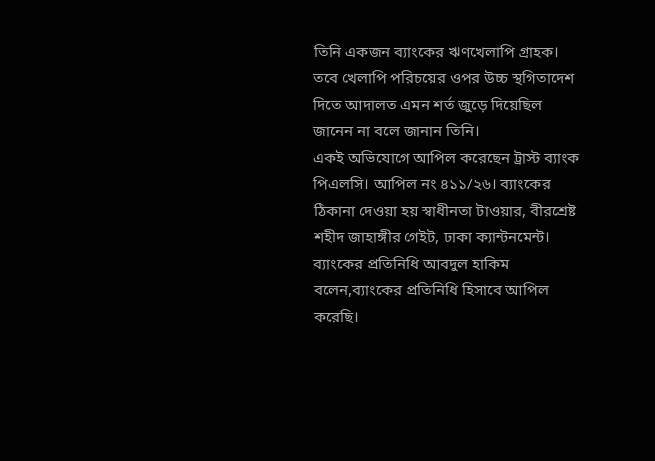তিনি একজন ব্যাংকের ঋণখেলাপি গ্রাহক। তবে খেলাপি পরিচয়ের ওপর উচ্চ স্থগিতাদেশ দিতে আদালত এমন শর্ত জুড়ে দিয়েছিল জানেন না বলে জানান তিনি।
একই অভিযোগে আপিল করেছেন ট্রাস্ট ব্যাংক পিএলসি। আপিল নং ৪১১/২৬। ব্যাংকের ঠিকানা দেওয়া হয় স্বাধীনতা টাওয়ার, বীরশ্রেষ্ট শহীদ জাহাঙ্গীর গেইট, ঢাকা ক্যান্টনমেন্ট।
ব্যাংকের প্রতিনিধি আবদুল হাকিম বলেন,ব্যাংকের প্রতিনিধি হিসাবে আপিল করেছি।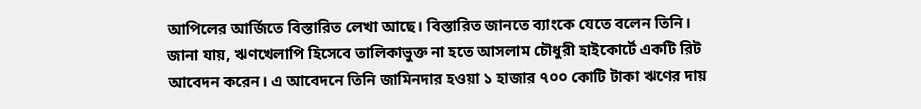আপিলের আর্জিতে বিস্তারিত লেখা আছে। বিস্তারিত জানতে ব্যাংকে যেতে বলেন তিনি।
জানা যায়, ঋণখেলাপি হিসেবে তালিকাভুক্ত না হতে আসলাম চৌধুরী হাইকোর্টে একটি রিট আবেদন করেন। এ আবেদনে তিনি জামিনদার হওয়া ১ হাজার ৭০০ কোটি টাকা ঋণের দায়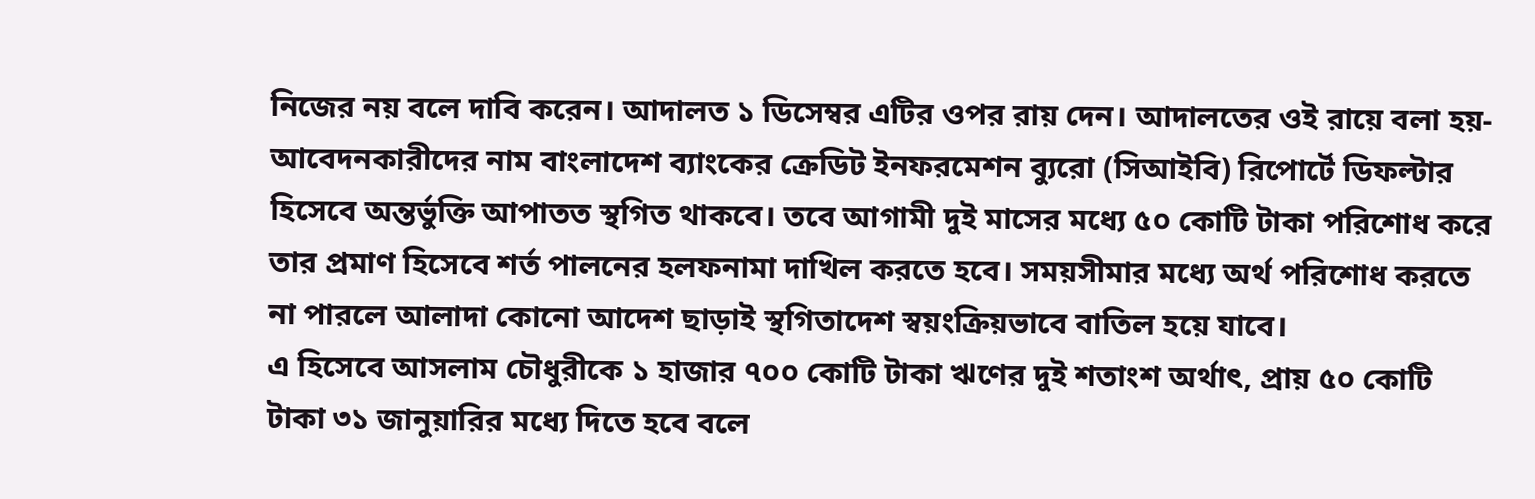নিজের নয় বলে দাবি করেন। আদালত ১ ডিসেম্বর এটির ওপর রায় দেন। আদালতের ওই রায়ে বলা হয়- আবেদনকারীদের নাম বাংলাদেশ ব্যাংকের ক্রেডিট ইনফরমেশন ব্যুরো (সিআইবি) রিপোর্টে ডিফল্টার হিসেবে অন্তর্ভুক্তি আপাতত স্থগিত থাকবে। তবে আগামী দুই মাসের মধ্যে ৫০ কোটি টাকা পরিশোধ করে তার প্রমাণ হিসেবে শর্ত পালনের হলফনামা দাখিল করতে হবে। সময়সীমার মধ্যে অর্থ পরিশোধ করতে না পারলে আলাদা কোনো আদেশ ছাড়াই স্থগিতাদেশ স্বয়ংক্রিয়ভাবে বাতিল হয়ে যাবে।
এ হিসেবে আসলাম চৌধুরীকে ১ হাজার ৭০০ কোটি টাকা ঋণের দুই শতাংশ অর্থাৎ, প্রায় ৫০ কোটি টাকা ৩১ জানুয়ারির মধ্যে দিতে হবে বলে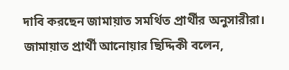দাবি করছেন জামায়াত সমর্থিত প্রার্থীর অনুসারীরা।
জামায়াত প্রার্থী আনোয়ার ছিদ্দিকী বলেন,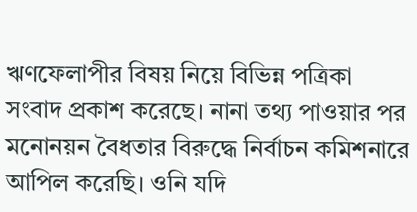ঋণফেলাপীর বিষয় নিয়ে বিভিন্ন পত্রিকা সংবাদ প্রকাশ করেছে। নানা তথ্য পাওয়ার পর মনোনয়ন বৈধতার বিরুদ্ধে নির্বাচন কমিশনারে আপিল করেছি। ওনি যদি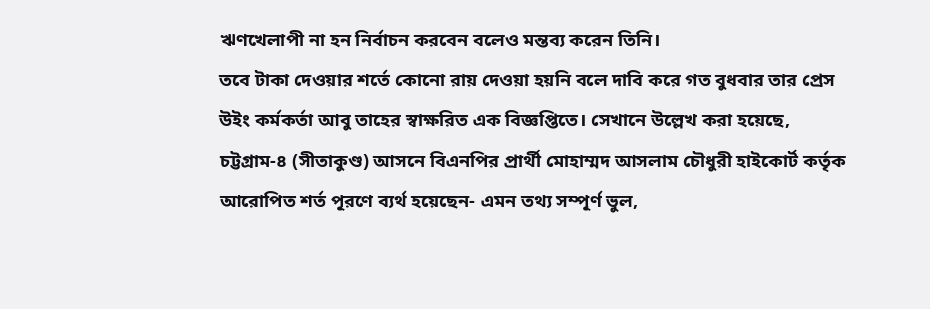ঋণখেলাপী না হন নির্বাচন করবেন বলেও মন্তব্য করেন তিনি।
তবে টাকা দেওয়ার শর্তে কোনো রায় দেওয়া হয়নি বলে দাবি করে গত বুধবার তার প্রেস উইং কর্মকর্তা আবু তাহের স্বাক্ষরিত এক বিজ্ঞপ্তিতে। সেখানে উল্লেখ করা হয়েছে, চট্টগ্রাম-৪ (সীতাকুণ্ড) আসনে বিএনপির প্রার্থী মোহাম্মদ আসলাম চৌধুরী হাইকোর্ট কর্তৃক আরোপিত শর্ত পূরণে ব্যর্থ হয়েছেন- এমন তথ্য সম্পূর্ণ ভুল,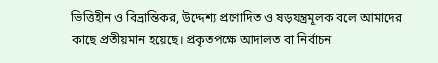ভিত্তিহীন ও বিভ্রান্তিকর, উদ্দেশ্য প্রণোদিত ও ষড়যন্ত্রমূলক বলে আমাদের কাছে প্রতীয়মান হয়েছে। প্রকৃতপক্ষে আদালত বা নির্বাচন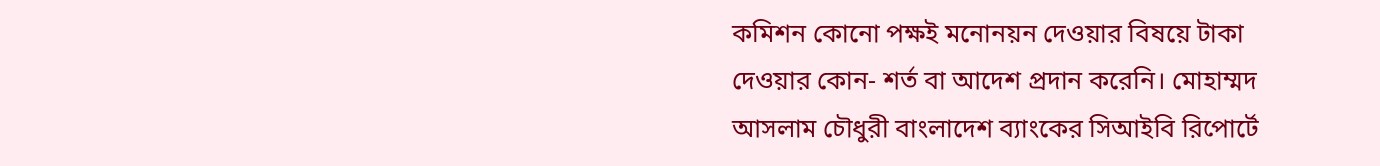কমিশন কোনো পক্ষই মনোনয়ন দেওয়ার বিষয়ে টাকা দেওয়ার কোন- শর্ত বা আদেশ প্রদান করেনি। মোহাম্মদ আসলাম চৌধুরী বাংলাদেশ ব্যাংকের সিআইবি রিপোর্টে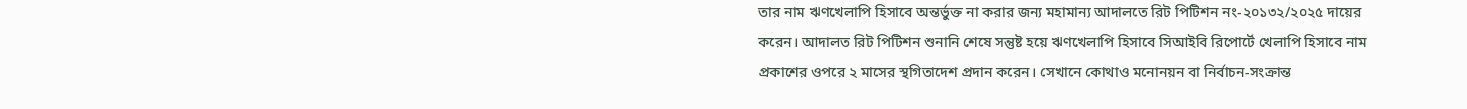তার নাম ঋণখেলাপি হিসাবে অন্তর্ভুক্ত না করার জন্য মহামান্য আদালতে রিট পিটিশন নং-২০১৩২/২০২৫ দায়ের করেন। আদালত রিট পিটিশন শুনানি শেষে সন্তুষ্ট হয়ে ঋণখেলাপি হিসাবে সিআইবি রিপোর্টে খেলাপি হিসাবে নাম প্রকাশের ওপরে ২ মাসের স্থগিতাদেশ প্রদান করেন। সেখানে কোথাও মনোনয়ন বা নির্বাচন-সংক্রান্ত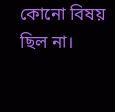কোনো বিষয় ছিল না।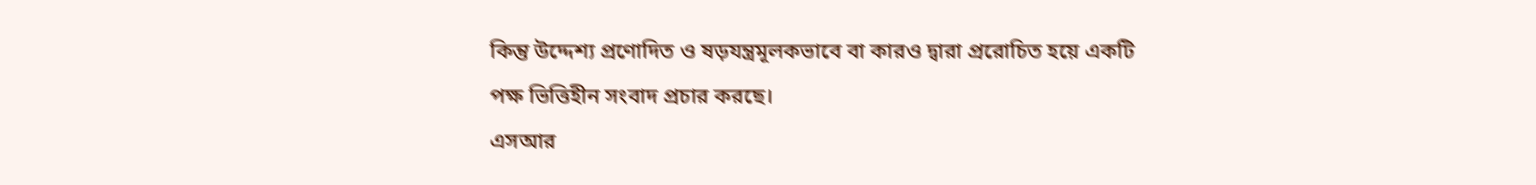কিন্তু উদ্দেশ্য প্রণোদিত ও ষড়যন্ত্রমূলকভাবে বা কারও দ্বারা প্ররোচিত হয়ে একটি পক্ষ ভিত্তিহীন সংবাদ প্রচার করছে।
এসআর